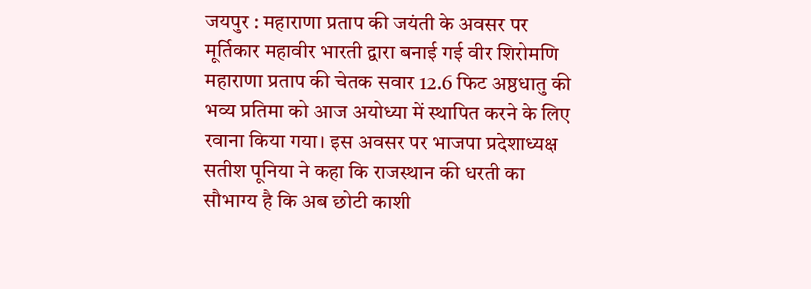जयपुर : महाराणा प्रताप की जयंती के अवसर पर मूर्तिकार महावीर भारती द्वारा बनाई गई वीर शिरोमणि महाराणा प्रताप की चेतक सवार 12.6 फिट अष्ठधातु की भव्य प्रतिमा को आज अयोध्या में स्थापित करने के लिए रवाना किया गया। इस अवसर पर भाजपा प्रदेशाध्यक्ष सतीश पूनिया ने कहा कि राजस्थान की धरती का सौभाग्य है कि अब छोटी काशी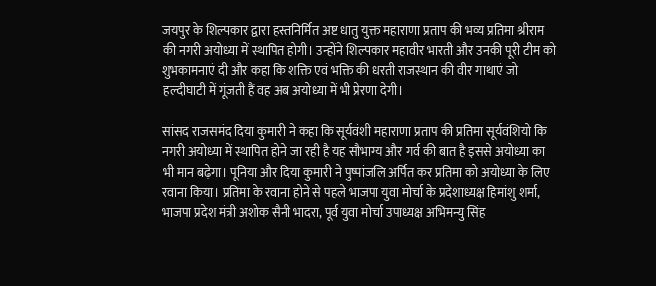जयपुर के शिल्पकार द्वारा हस्तनिर्मित अष्ट धातु युक्त महाराणा प्रताप की भव्य प्रतिमा श्रीराम की नगरी अयोध्या में स्थापित होगी। उन्होंने शिल्पकार महावीर भारती और उनकी पूरी टीम को शुभकामनाएं दी और कहा कि शक्ति एवं भक्ति की धरती राजस्थान की वीर गाथाएं जो हल्दीघाटी में गूंजती हैं वह अब अयोध्या में भी प्रेरणा देगी।

सांसद राजसमंद दिया कुमारी ने कहा कि सूर्यवंशी महाराणा प्रताप की प्रतिमा सूर्यवंशियो कि नगरी अयोध्या में स्थापित होने जा रही है यह सौभाग्य और गर्व की बात है इससे अयोध्या का भी मान बढ़ेगा। पूनिया और दिया कुमारी ने पुष्पांजलि अर्पित कर प्रतिमा को अयोध्या के लिए रवाना किया। प्रतिमा के रवाना होने से पहले भाजपा युवा मोर्चा के प्रदेशाध्यक्ष हिमांशु शर्मा, भाजपा प्रदेश मंत्री अशोक सैनी भादरा, पूर्व युवा मोर्चा उपाध्यक्ष अभिमन्यु सिंह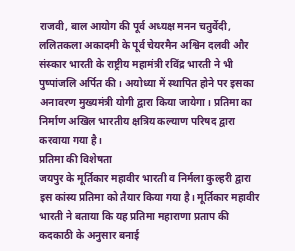राजवी, बाल आयोग की पूर्व अध्यक्ष मनन चतुर्वेदी, ललितकला अकादमी के पूर्व चेयरमैन अश्विन दलवी और संस्कार भारती के राष्ट्रीय महामंत्री रविंद्र भारती ने भी पुष्पांजलि अर्पित की। अयोध्या में स्थापित होने पर इसका अनावरण मुख्यमंत्री योगी द्वारा किया जायेगा। प्रतिमा का निर्माण अखिल भारतीय क्षत्रिय कल्याण परिषद द्वारा करवाया गया है।
प्रतिमा की विशेषता
जयपुर के मूर्तिकार महावीर भारती व निर्मला कुल्हरी द्वारा इस कांस्य प्रतिमा को तैयार किया गया है। मूर्तिकार महावीर भारती ने बताया कि यह प्रतिमा महाराणा प्रताप की कदकाठी के अनुसार बनाई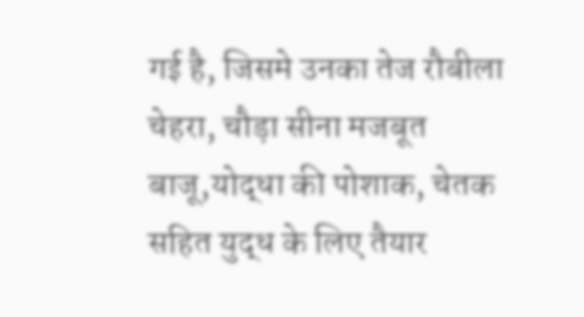गई है, जिसमे उनका तेज रौबीला चेहरा, चौड़ा सीना मजबूत बाजू,योद्धा की पोशाक, चेतक सहित युद्ध के लिए तैयार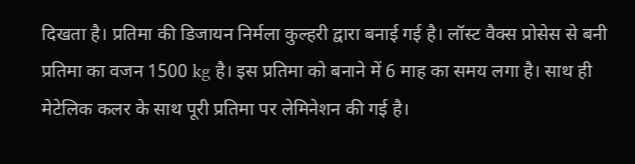दिखता है। प्रतिमा की डिजायन निर्मला कुल्हरी द्वारा बनाई गई है। लॉस्ट वैक्स प्रोसेस से बनी प्रतिमा का वजन 1500 kg है। इस प्रतिमा को बनाने में 6 माह का समय लगा है। साथ ही मेटेलिक कलर के साथ पूरी प्रतिमा पर लेमिनेशन की गई है।